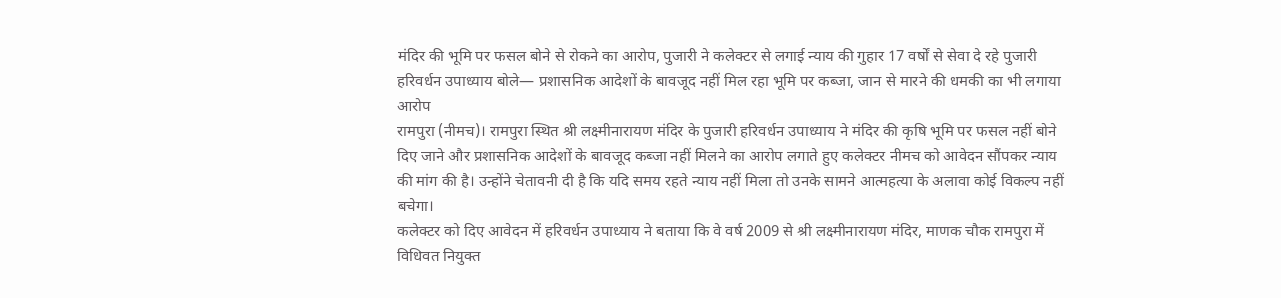मंदिर की भूमि पर फसल बोने से रोकने का आरोप, पुजारी ने कलेक्टर से लगाई न्याय की गुहार 17 वर्षों से सेवा दे रहे पुजारी हरिवर्धन उपाध्याय बोले— प्रशासनिक आदेशों के बावजूद नहीं मिल रहा भूमि पर कब्जा, जान से मारने की धमकी का भी लगाया आरोप
रामपुरा (नीमच)। रामपुरा स्थित श्री लक्ष्मीनारायण मंदिर के पुजारी हरिवर्धन उपाध्याय ने मंदिर की कृषि भूमि पर फसल नहीं बोने दिए जाने और प्रशासनिक आदेशों के बावजूद कब्जा नहीं मिलने का आरोप लगाते हुए कलेक्टर नीमच को आवेदन सौंपकर न्याय की मांग की है। उन्होंने चेतावनी दी है कि यदि समय रहते न्याय नहीं मिला तो उनके सामने आत्महत्या के अलावा कोई विकल्प नहीं बचेगा।
कलेक्टर को दिए आवेदन में हरिवर्धन उपाध्याय ने बताया कि वे वर्ष 2009 से श्री लक्ष्मीनारायण मंदिर, माणक चौक रामपुरा में विधिवत नियुक्त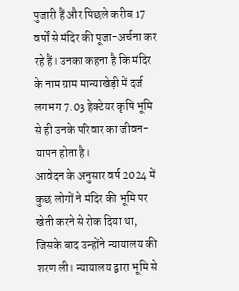पुजारी हैं और पिछले करीब 17 वर्षों से मंदिर की पूजा-अर्चना कर रहे हैं। उनका कहना है कि मंदिर के नाम ग्राम मान्याखेड़ी में दर्ज लगभग 7.03 हेक्टेयर कृषि भूमि से ही उनके परिवार का जीवन-यापन होता है।
आवेदन के अनुसार वर्ष 2024 में कुछ लोगों ने मंदिर की भूमि पर खेती करने से रोक दिया था, जिसके बाद उन्होंने न्यायालय की शरण ली। न्यायालय द्वारा भूमि से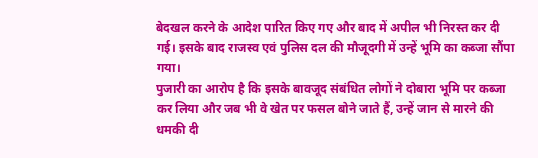बेदखल करने के आदेश पारित किए गए और बाद में अपील भी निरस्त कर दी गई। इसके बाद राजस्व एवं पुलिस दल की मौजूदगी में उन्हें भूमि का कब्जा सौंपा गया।
पुजारी का आरोप है कि इसके बावजूद संबंधित लोगों ने दोबारा भूमि पर कब्जा कर लिया और जब भी वे खेत पर फसल बोने जाते हैं, उन्हें जान से मारने की धमकी दी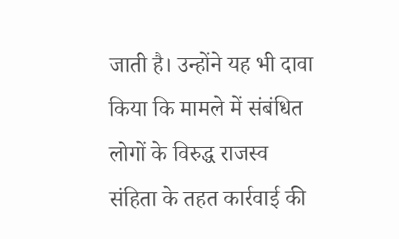जाती है। उन्होंने यह भी दावा किया कि मामले में संबंधित लोगों के विरुद्ध राजस्व संहिता के तहत कार्रवाई की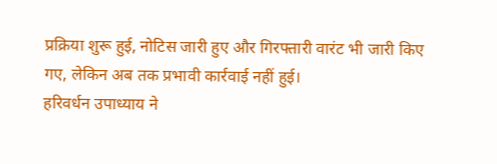प्रक्रिया शुरू हुई, नोटिस जारी हुए और गिरफ्तारी वारंट भी जारी किए गए, लेकिन अब तक प्रभावी कार्रवाई नहीं हुई।
हरिवर्धन उपाध्याय ने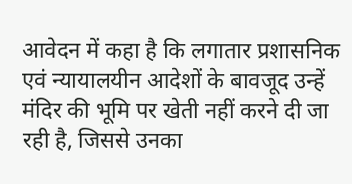आवेदन में कहा है कि लगातार प्रशासनिक एवं न्यायालयीन आदेशों के बावजूद उन्हें मंदिर की भूमि पर खेती नहीं करने दी जा रही है, जिससे उनका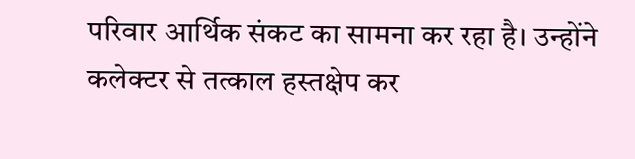परिवार आर्थिक संकट का सामना कर रहा है। उन्होंने कलेक्टर से तत्काल हस्तक्षेप कर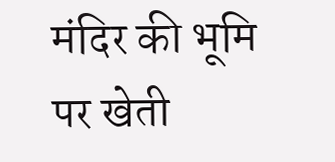मंदिर की भूमि पर खेती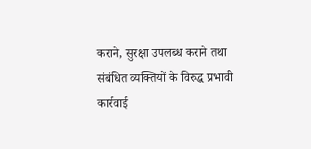कराने, सुरक्षा उपलब्ध कराने तथा संबंधित व्यक्तियों के विरुद्ध प्रभावी कार्रवाई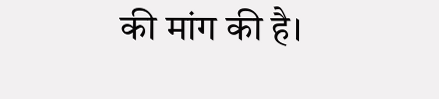की मांग की है।